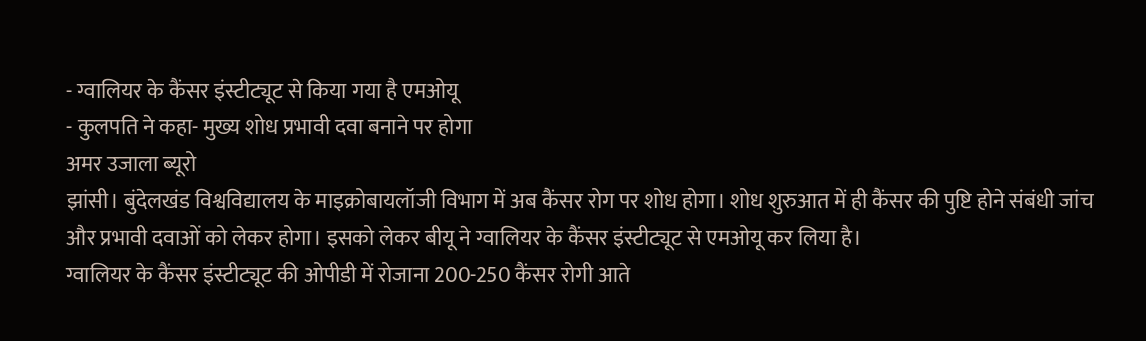- ग्वालियर के कैंसर इंस्टीट्यूट से किया गया है एमओयू
- कुलपति ने कहा- मुख्य शोध प्रभावी दवा बनाने पर होगा
अमर उजाला ब्यूरो
झांसी। बुंदेलखंड विश्वविद्यालय के माइक्रोबायलॉजी विभाग में अब कैंसर रोग पर शोध होगा। शोध शुरुआत में ही कैंसर की पुष्टि होने संबंधी जांच और प्रभावी दवाओं को लेकर होगा। इसको लेकर बीयू ने ग्वालियर के कैंसर इंस्टीट्यूट से एमओयू कर लिया है।
ग्वालियर के कैंसर इंस्टीट्यूट की ओपीडी में रोजाना 200-250 कैंसर रोगी आते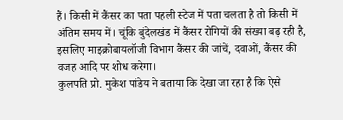हैं। किसी में कैंसर का पता पहली स्टेज में पता चलता है तो किसी में अंतिम समय में। चूंकि बुंदेलखंड में कैंसर रोगियों की संख्या बढ़ रही है, इसलिए माइक्रोबायलॉजी विभाग कैंसर की जांचें, दवाओं, कैंसर की वजह आदि पर शोध करेगा।
कुलपति प्रो. मुकेश पांडेय ने बताया कि देखा जा रहा है कि ऐसे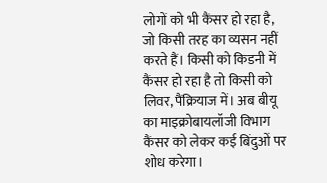लोगों को भी कैंसर हो रहा है, जो किसी तरह का व्यसन नहीं करते हैं। किसी को किडनी में कैंसर हो रहा है तो किसी को लिवर, पैंक्रियाज में। अब बीयू का माइक्रोबायलॉजी विभाग कैंसर को लेकर कई बिंदुओं पर शोध करेगा।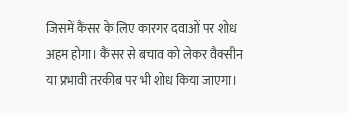जिसमें कैंसर के लिए कारगर दवाओं पर शोध अहम होगा। कैंसर से बचाव को लेकर वैक्सीन या प्रभावी तरकीब पर भी शोध किया जाएगा।